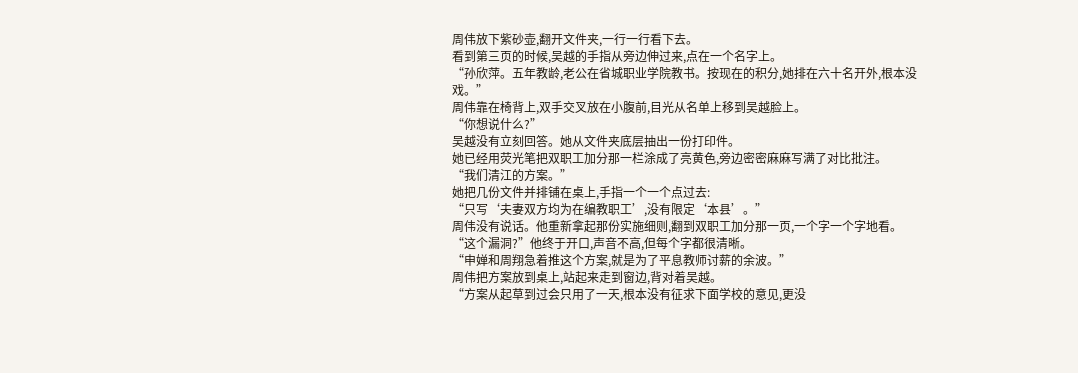周伟放下紫砂壶,翻开文件夹,一行一行看下去。
看到第三页的时候,吴越的手指从旁边伸过来,点在一个名字上。
“孙欣萍。五年教龄,老公在省城职业学院教书。按现在的积分,她排在六十名开外,根本没戏。”
周伟靠在椅背上,双手交叉放在小腹前,目光从名单上移到吴越脸上。
“你想说什么?”
吴越没有立刻回答。她从文件夹底层抽出一份打印件。
她已经用荧光笔把双职工加分那一栏涂成了亮黄色,旁边密密麻麻写满了对比批注。
“我们清江的方案。”
她把几份文件并排铺在桌上,手指一个一个点过去:
“只写‘夫妻双方均为在编教职工’,没有限定‘本县’。”
周伟没有说话。他重新拿起那份实施细则,翻到双职工加分那一页,一个字一个字地看。
“这个漏洞?”他终于开口,声音不高,但每个字都很清晰。
“申婵和周翔急着推这个方案,就是为了平息教师讨薪的余波。”
周伟把方案放到桌上,站起来走到窗边,背对着吴越。
“方案从起草到过会只用了一天,根本没有征求下面学校的意见,更没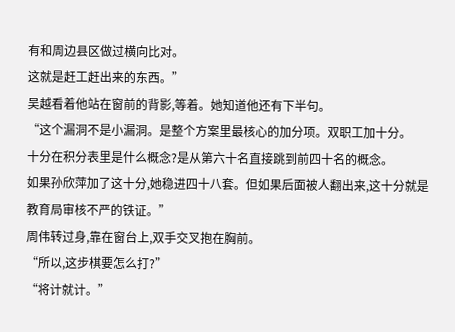有和周边县区做过横向比对。
这就是赶工赶出来的东西。”
吴越看着他站在窗前的背影,等着。她知道他还有下半句。
“这个漏洞不是小漏洞。是整个方案里最核心的加分项。双职工加十分。
十分在积分表里是什么概念?是从第六十名直接跳到前四十名的概念。
如果孙欣萍加了这十分,她稳进四十八套。但如果后面被人翻出来,这十分就是教育局审核不严的铁证。”
周伟转过身,靠在窗台上,双手交叉抱在胸前。
“所以,这步棋要怎么打?”
“将计就计。”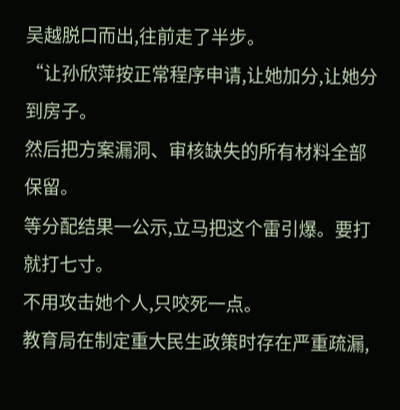吴越脱口而出,往前走了半步。
“让孙欣萍按正常程序申请,让她加分,让她分到房子。
然后把方案漏洞、审核缺失的所有材料全部保留。
等分配结果一公示,立马把这个雷引爆。要打就打七寸。
不用攻击她个人,只咬死一点。
教育局在制定重大民生政策时存在严重疏漏,